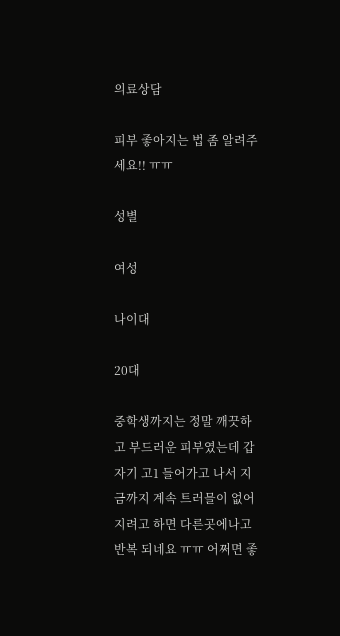의료상담

피부 좋아지는 법 좀 알려주세요!! ㅠㅠ

성별

여성

나이대

20대

중학생까지는 정말 깨끗하고 부드러운 피부였는데 갑자기 고1 들어가고 나서 지금까지 계속 트러믈이 없어지려고 하면 다른곳에나고 반복 되네요 ㅠㅠ 어쩌면 좋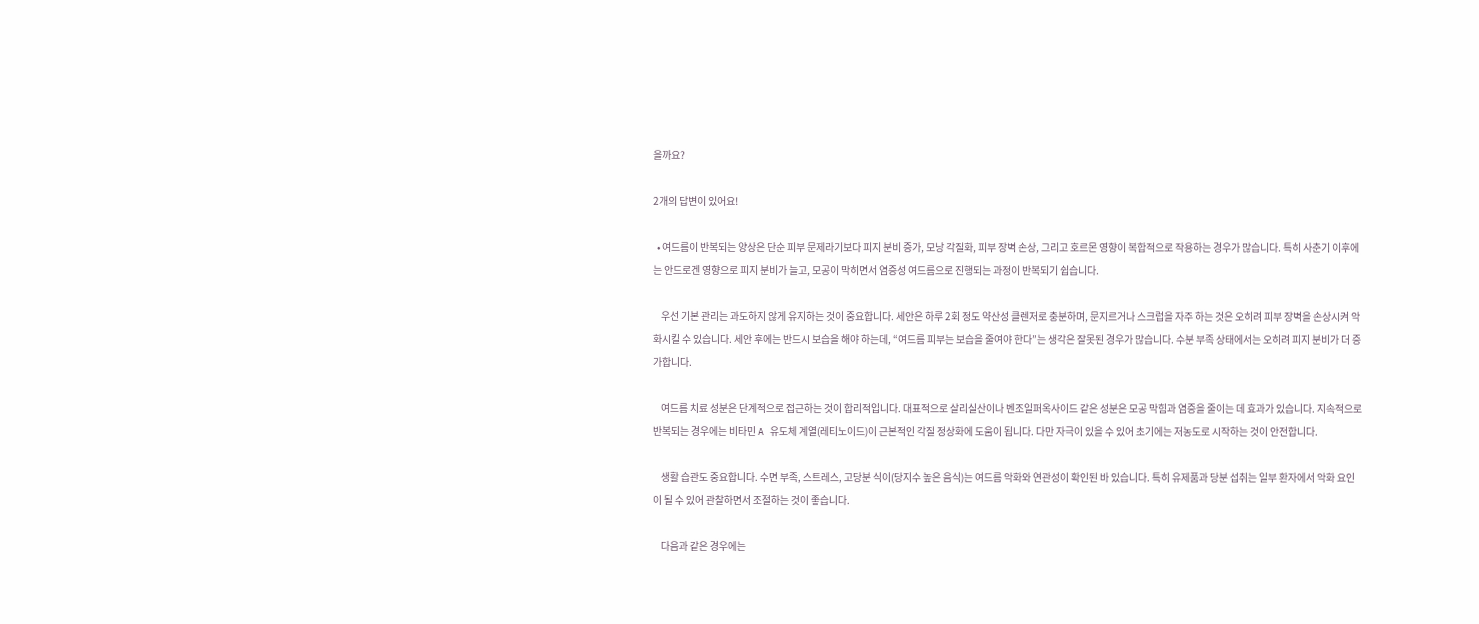을까요?

2개의 답변이 있어요!

  • 여드름이 반복되는 양상은 단순 피부 문제라기보다 피지 분비 증가, 모낭 각질화, 피부 장벽 손상, 그리고 호르몬 영향이 복합적으로 작용하는 경우가 많습니다. 특히 사춘기 이후에는 안드로겐 영향으로 피지 분비가 늘고, 모공이 막히면서 염증성 여드름으로 진행되는 과정이 반복되기 쉽습니다.

    우선 기본 관리는 과도하지 않게 유지하는 것이 중요합니다. 세안은 하루 2회 정도 약산성 클렌저로 충분하며, 문지르거나 스크럽을 자주 하는 것은 오히려 피부 장벽을 손상시켜 악화시킬 수 있습니다. 세안 후에는 반드시 보습을 해야 하는데, “여드름 피부는 보습을 줄여야 한다”는 생각은 잘못된 경우가 많습니다. 수분 부족 상태에서는 오히려 피지 분비가 더 증가합니다.

    여드름 치료 성분은 단계적으로 접근하는 것이 합리적입니다. 대표적으로 살리실산이나 벤조일퍼옥사이드 같은 성분은 모공 막힘과 염증을 줄이는 데 효과가 있습니다. 지속적으로 반복되는 경우에는 비타민 A 유도체 계열(레티노이드)이 근본적인 각질 정상화에 도움이 됩니다. 다만 자극이 있을 수 있어 초기에는 저농도로 시작하는 것이 안전합니다.

    생활 습관도 중요합니다. 수면 부족, 스트레스, 고당분 식이(당지수 높은 음식)는 여드름 악화와 연관성이 확인된 바 있습니다. 특히 유제품과 당분 섭취는 일부 환자에서 악화 요인이 될 수 있어 관찰하면서 조절하는 것이 좋습니다.

    다음과 같은 경우에는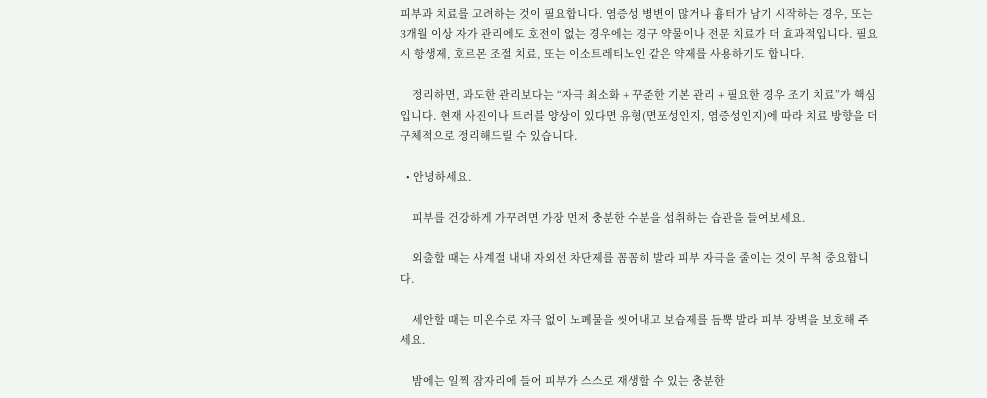피부과 치료를 고려하는 것이 필요합니다. 염증성 병변이 많거나 흉터가 남기 시작하는 경우, 또는 3개월 이상 자가 관리에도 호전이 없는 경우에는 경구 약물이나 전문 치료가 더 효과적입니다. 필요 시 항생제, 호르몬 조절 치료, 또는 이소트레티노인 같은 약제를 사용하기도 합니다.

    정리하면, 과도한 관리보다는 “자극 최소화 + 꾸준한 기본 관리 + 필요한 경우 조기 치료”가 핵심입니다. 현재 사진이나 트러블 양상이 있다면 유형(면포성인지, 염증성인지)에 따라 치료 방향을 더 구체적으로 정리해드릴 수 있습니다.

  • 안녕하세요.

    피부를 건강하게 가꾸려면 가장 먼저 충분한 수분을 섭취하는 습관을 들여보세요.

    외출할 때는 사계절 내내 자외선 차단제를 꼼꼼히 발라 피부 자극을 줄이는 것이 무척 중요합니다.

    세안할 때는 미온수로 자극 없이 노폐물을 씻어내고 보습제를 듬뿍 발라 피부 장벽을 보호해 주세요.

    밤에는 일찍 잠자리에 들어 피부가 스스로 재생할 수 있는 충분한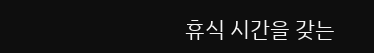휴식 시간을 갖는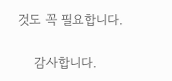것도 꼭 필요합니다.

    감사합니다.